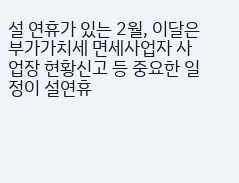설 연휴가 있는 2월, 이달은 부가가치세 면세사업자 사업장 현황신고 등 중요한 일정이 설연휴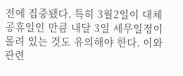전에 집중됐다. 특히 3월2일이 대체공휴일인 만큼 내달 3일 세무일정이 몰려 있는 것도 유의해야 한다. 이와 관련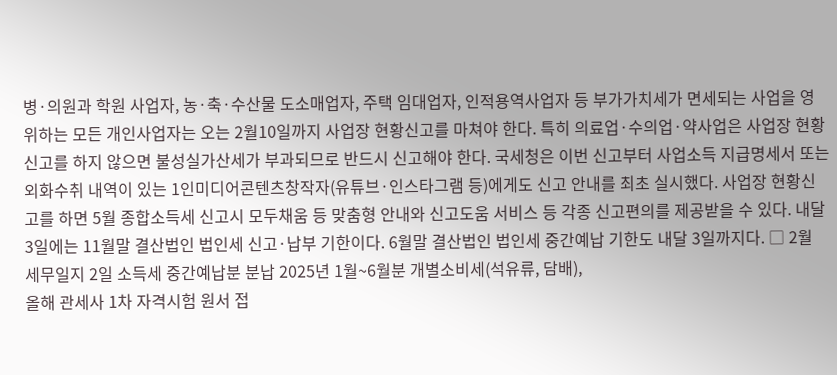병·의원과 학원 사업자, 농·축·수산물 도소매업자, 주택 임대업자, 인적용역사업자 등 부가가치세가 면세되는 사업을 영위하는 모든 개인사업자는 오는 2월10일까지 사업장 현황신고를 마쳐야 한다. 특히 의료업·수의업·약사업은 사업장 현황신고를 하지 않으면 불성실가산세가 부과되므로 반드시 신고해야 한다. 국세청은 이번 신고부터 사업소득 지급명세서 또는 외화수취 내역이 있는 1인미디어콘텐츠창작자(유튜브·인스타그램 등)에게도 신고 안내를 최초 실시했다. 사업장 현황신고를 하면 5월 종합소득세 신고시 모두채움 등 맞춤형 안내와 신고도움 서비스 등 각종 신고편의를 제공받을 수 있다. 내달 3일에는 11월말 결산법인 법인세 신고·납부 기한이다. 6월말 결산법인 법인세 중간예납 기한도 내달 3일까지다. □ 2월 세무일지 2일 소득세 중간예납분 분납 2025년 1월~6월분 개별소비세(석유류, 담배),
올해 관세사 1차 자격시험 원서 접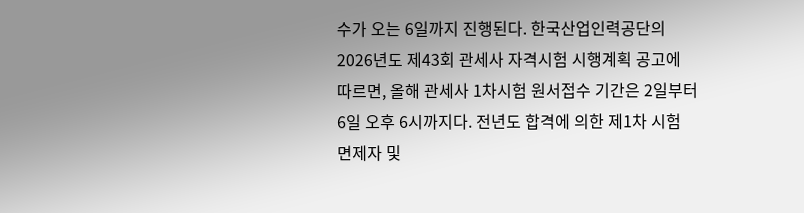수가 오는 6일까지 진행된다. 한국산업인력공단의 2026년도 제43회 관세사 자격시험 시행계획 공고에 따르면, 올해 관세사 1차시험 원서접수 기간은 2일부터 6일 오후 6시까지다. 전년도 합격에 의한 제1차 시험 면제자 및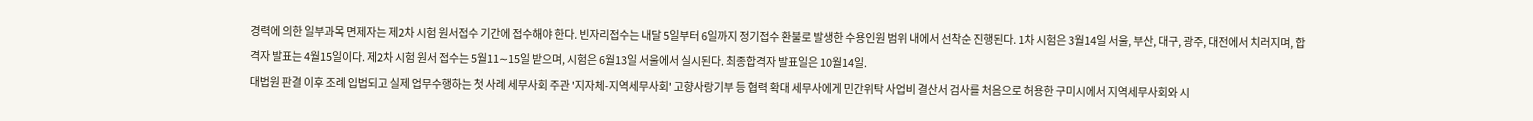경력에 의한 일부과목 면제자는 제2차 시험 원서접수 기간에 접수해야 한다. 빈자리접수는 내달 5일부터 6일까지 정기접수 환불로 발생한 수용인원 범위 내에서 선착순 진행된다. 1차 시험은 3월14일 서울, 부산, 대구, 광주, 대전에서 치러지며, 합격자 발표는 4월15일이다. 제2차 시험 원서 접수는 5월11∼15일 받으며, 시험은 6월13일 서울에서 실시된다. 최종합격자 발표일은 10월14일.
대법원 판결 이후 조례 입법되고 실제 업무수행하는 첫 사례 세무사회 주관 '지자체-지역세무사회' 고향사랑기부 등 협력 확대 세무사에게 민간위탁 사업비 결산서 검사를 처음으로 허용한 구미시에서 지역세무사회와 시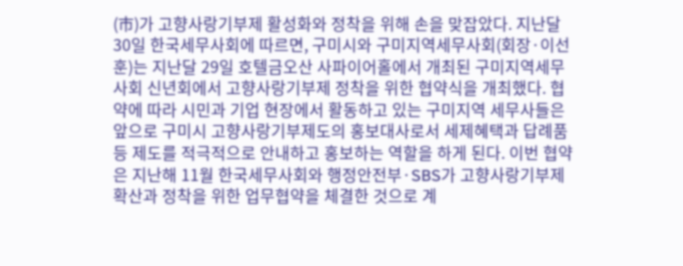(市)가 고향사랑기부제 활성화와 정착을 위해 손을 맞잡았다. 지난달 30일 한국세무사회에 따르면, 구미시와 구미지역세무사회(회장·이선훈)는 지난달 29일 호텔금오산 사파이어홀에서 개최된 구미지역세무사회 신년회에서 고향사랑기부제 정착을 위한 협약식을 개최했다. 협약에 따라 시민과 기업 현장에서 활동하고 있는 구미지역 세무사들은 앞으로 구미시 고향사랑기부제도의 홍보대사로서 세제혜택과 답례품 등 제도를 적극적으로 안내하고 홍보하는 역할을 하게 된다. 이번 협약은 지난해 11월 한국세무사회와 행정안전부·SBS가 고향사랑기부제 확산과 정착을 위한 업무협약을 체결한 것으로 계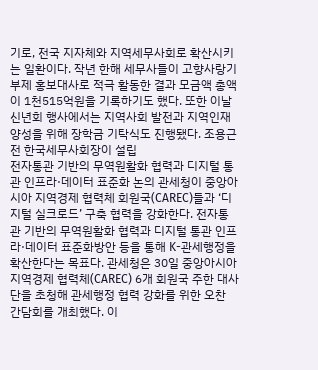기로, 전국 지자체와 지역세무사회로 확산시키는 일환이다. 작년 한해 세무사들이 고향사랑기부제 홍보대사로 적극 활동한 결과 모금액 총액이 1천515억원을 기록하기도 했다. 또한 이날 신년회 행사에서는 지역사회 발전과 지역인재 양성을 위해 장학금 기탁식도 진행됐다. 조용근 전 한국세무사회장이 설립
전자통관 기반의 무역원활화 협력과 디지털 통관 인프라·데이터 표준화 논의 관세청이 중앙아시아 지역경제 협력체 회원국(CAREC)들과 ‘디지털 실크로드’ 구축 협력을 강화한다. 전자통관 기반의 무역원활화 협력과 디지털 통관 인프라·데이터 표준화방안 등을 통해 K-관세행정을 확산한다는 목표다. 관세청은 30일 중앙아시아 지역경제 협력체(CAREC) 6개 회원국 주한 대사단을 초청해 관세행정 협력 강화를 위한 오찬 간담회를 개최했다. 이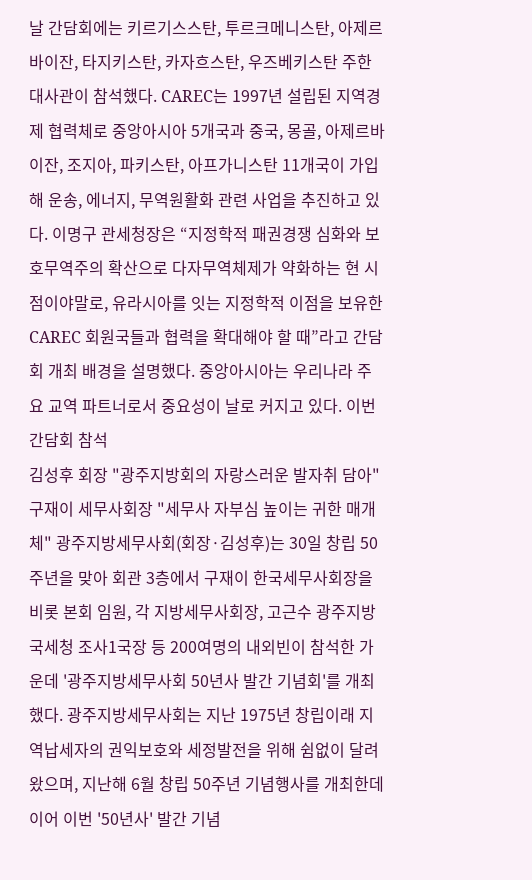날 간담회에는 키르기스스탄, 투르크메니스탄, 아제르바이잔, 타지키스탄, 카자흐스탄, 우즈베키스탄 주한 대사관이 참석했다. CAREC는 1997년 설립된 지역경제 협력체로 중앙아시아 5개국과 중국, 몽골, 아제르바이잔, 조지아, 파키스탄, 아프가니스탄 11개국이 가입해 운송, 에너지, 무역원활화 관련 사업을 추진하고 있다. 이명구 관세청장은 “지정학적 패권경쟁 심화와 보호무역주의 확산으로 다자무역체제가 약화하는 현 시점이야말로, 유라시아를 잇는 지정학적 이점을 보유한 CAREC 회원국들과 협력을 확대해야 할 때”라고 간담회 개최 배경을 설명했다. 중앙아시아는 우리나라 주요 교역 파트너로서 중요성이 날로 커지고 있다. 이번 간담회 참석
김성후 회장 "광주지방회의 자랑스러운 발자취 담아" 구재이 세무사회장 "세무사 자부심 높이는 귀한 매개체" 광주지방세무사회(회장·김성후)는 30일 창립 50주년을 맞아 회관 3층에서 구재이 한국세무사회장을 비롯 본회 임원, 각 지방세무사회장, 고근수 광주지방국세청 조사1국장 등 200여명의 내외빈이 참석한 가운데 '광주지방세무사회 50년사 발간 기념회'를 개최했다. 광주지방세무사회는 지난 1975년 창립이래 지역납세자의 권익보호와 세정발전을 위해 쉼없이 달려왔으며, 지난해 6월 창립 50주년 기념행사를 개최한데 이어 이번 '50년사' 발간 기념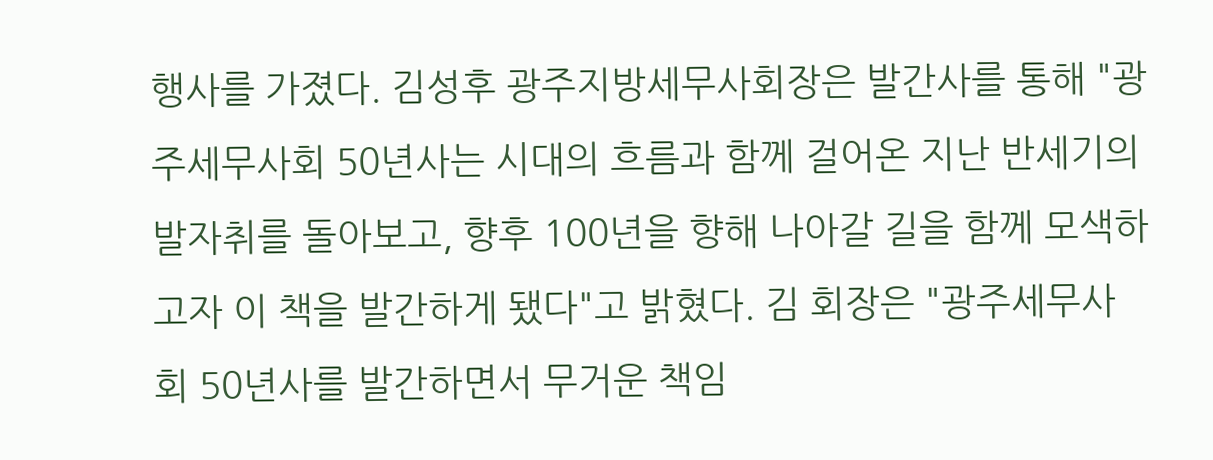행사를 가졌다. 김성후 광주지방세무사회장은 발간사를 통해 "광주세무사회 50년사는 시대의 흐름과 함께 걸어온 지난 반세기의 발자취를 돌아보고, 향후 100년을 향해 나아갈 길을 함께 모색하고자 이 책을 발간하게 됐다"고 밝혔다. 김 회장은 "광주세무사회 50년사를 발간하면서 무거운 책임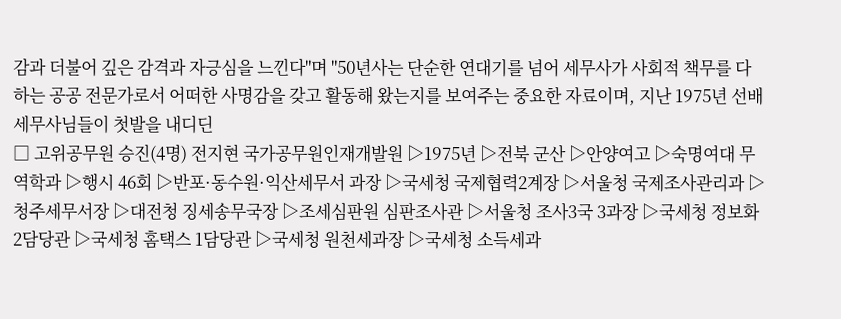감과 더불어 깊은 감격과 자긍심을 느낀다"며 "50년사는 단순한 연대기를 넘어 세무사가 사회적 책무를 다하는 공공 전문가로서 어떠한 사명감을 갖고 활동해 왔는지를 보여주는 중요한 자료이며, 지난 1975년 선배 세무사님들이 첫발을 내디딘
□ 고위공무원 승진(4명) 전지현 국가공무원인재개발원 ▷1975년 ▷전북 군산 ▷안양여고 ▷숙명여대 무역학과 ▷행시 46회 ▷반포·동수원·익산세무서 과장 ▷국세청 국제협력2계장 ▷서울청 국제조사관리과 ▷청주세무서장 ▷대전청 징세송무국장 ▷조세심판원 심판조사관 ▷서울청 조사3국 3과장 ▷국세청 정보화2담당관 ▷국세청 홈택스 1담당관 ▷국세청 원천세과장 ▷국세청 소득세과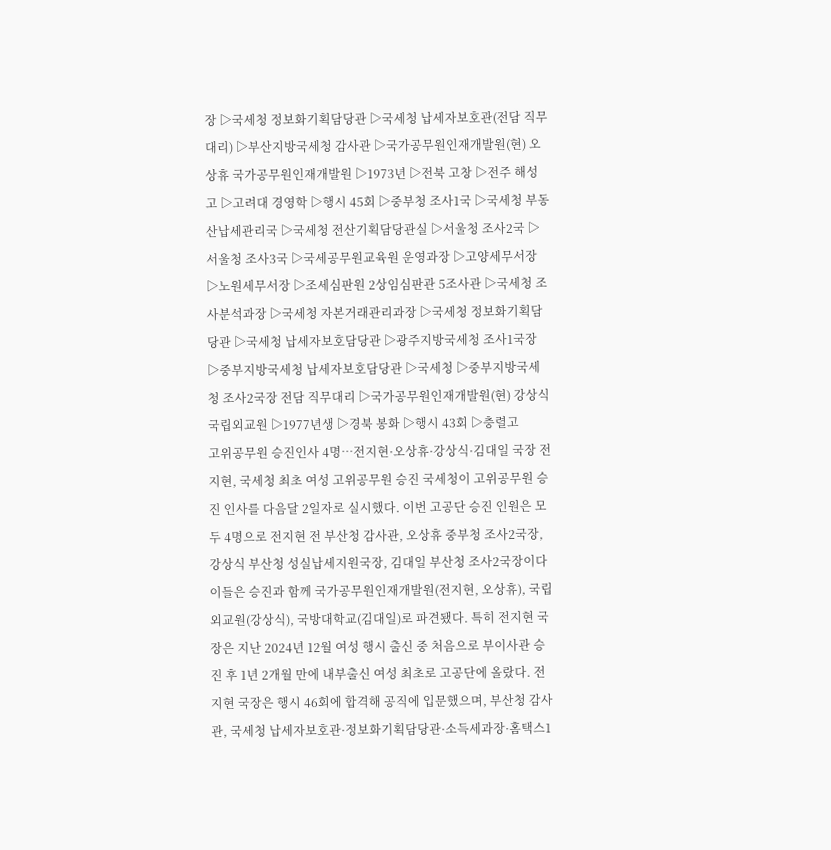장 ▷국세청 정보화기획담당관 ▷국세청 납세자보호관(전담 직무대리) ▷부산지방국세청 감사관 ▷국가공무원인재개발원(현) 오상휴 국가공무원인재개발원 ▷1973년 ▷전북 고창 ▷전주 해성고 ▷고려대 경영학 ▷행시 45회 ▷중부청 조사1국 ▷국세청 부동산납세관리국 ▷국세청 전산기획담당관실 ▷서울청 조사2국 ▷서울청 조사3국 ▷국세공무원교육원 운영과장 ▷고양세무서장 ▷노원세무서장 ▷조세심판원 2상임심판관 5조사관 ▷국세청 조사분석과장 ▷국세청 자본거래관리과장 ▷국세청 정보화기획담당관 ▷국세청 납세자보호담당관 ▷광주지방국세청 조사1국장 ▷중부지방국세청 납세자보호담당관 ▷국세청 ▷중부지방국세청 조사2국장 전담 직무대리 ▷국가공무원인재개발원(현) 강상식 국립외교원 ▷1977년생 ▷경북 봉화 ▷행시 43회 ▷충렬고
고위공무원 승진인사 4명…전지현·오상휴·강상식·김대일 국장 전지현, 국세청 최초 여성 고위공무원 승진 국세청이 고위공무원 승진 인사를 다음달 2일자로 실시했다. 이번 고공단 승진 인원은 모두 4명으로 전지현 전 부산청 감사관, 오상휴 중부청 조사2국장, 강상식 부산청 성실납세지원국장, 김대일 부산청 조사2국장이다 이들은 승진과 함께 국가공무원인재개발원(전지현, 오상휴), 국립외교원(강상식), 국방대학교(김대일)로 파견됐다. 특히 전지현 국장은 지난 2024년 12월 여성 행시 출신 중 처음으로 부이사관 승진 후 1년 2개월 만에 내부출신 여성 최초로 고공단에 올랐다. 전지현 국장은 행시 46회에 합격해 공직에 입문했으며, 부산청 감사관, 국세청 납세자보호관·정보화기획담당관·소득세과장·홈택스1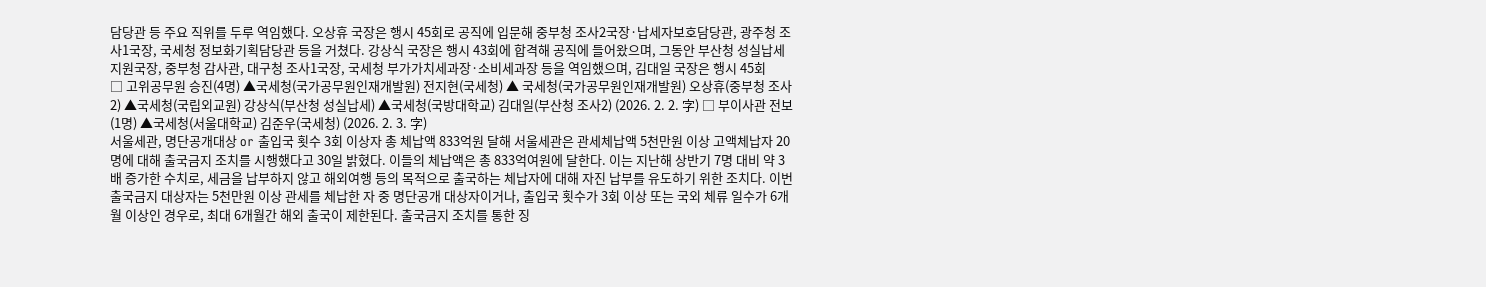담당관 등 주요 직위를 두루 역임했다. 오상휴 국장은 행시 45회로 공직에 입문해 중부청 조사2국장·납세자보호담당관, 광주청 조사1국장, 국세청 정보화기획담당관 등을 거쳤다. 강상식 국장은 행시 43회에 합격해 공직에 들어왔으며, 그동안 부산청 성실납세지원국장, 중부청 감사관, 대구청 조사1국장, 국세청 부가가치세과장·소비세과장 등을 역임했으며, 김대일 국장은 행시 45회
□ 고위공무원 승진(4명) ▲국세청(국가공무원인재개발원) 전지현(국세청) ▲ 국세청(국가공무원인재개발원) 오상휴(중부청 조사2) ▲국세청(국립외교원) 강상식(부산청 성실납세) ▲국세청(국방대학교) 김대일(부산청 조사2) (2026. 2. 2. 字) □ 부이사관 전보(1명) ▲국세청(서울대학교) 김준우(국세청) (2026. 2. 3. 字)
서울세관, 명단공개대상 or 출입국 횟수 3회 이상자 총 체납액 833억원 달해 서울세관은 관세체납액 5천만원 이상 고액체납자 20명에 대해 출국금지 조치를 시행했다고 30일 밝혔다. 이들의 체납액은 총 833억여원에 달한다. 이는 지난해 상반기 7명 대비 약 3배 증가한 수치로, 세금을 납부하지 않고 해외여행 등의 목적으로 출국하는 체납자에 대해 자진 납부를 유도하기 위한 조치다. 이번 출국금지 대상자는 5천만원 이상 관세를 체납한 자 중 명단공개 대상자이거나, 출입국 횟수가 3회 이상 또는 국외 체류 일수가 6개월 이상인 경우로, 최대 6개월간 해외 출국이 제한된다. 출국금지 조치를 통한 징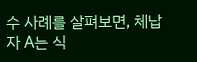수 사례를 살펴보면, 체납자 A는 식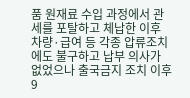품 원재료 수입 과정에서 관세를 포탈하고 체납한 이후 차량·급여 등 각종 압류조치에도 불구하고 납부 의사가 없었으나 출국금지 조치 이후 9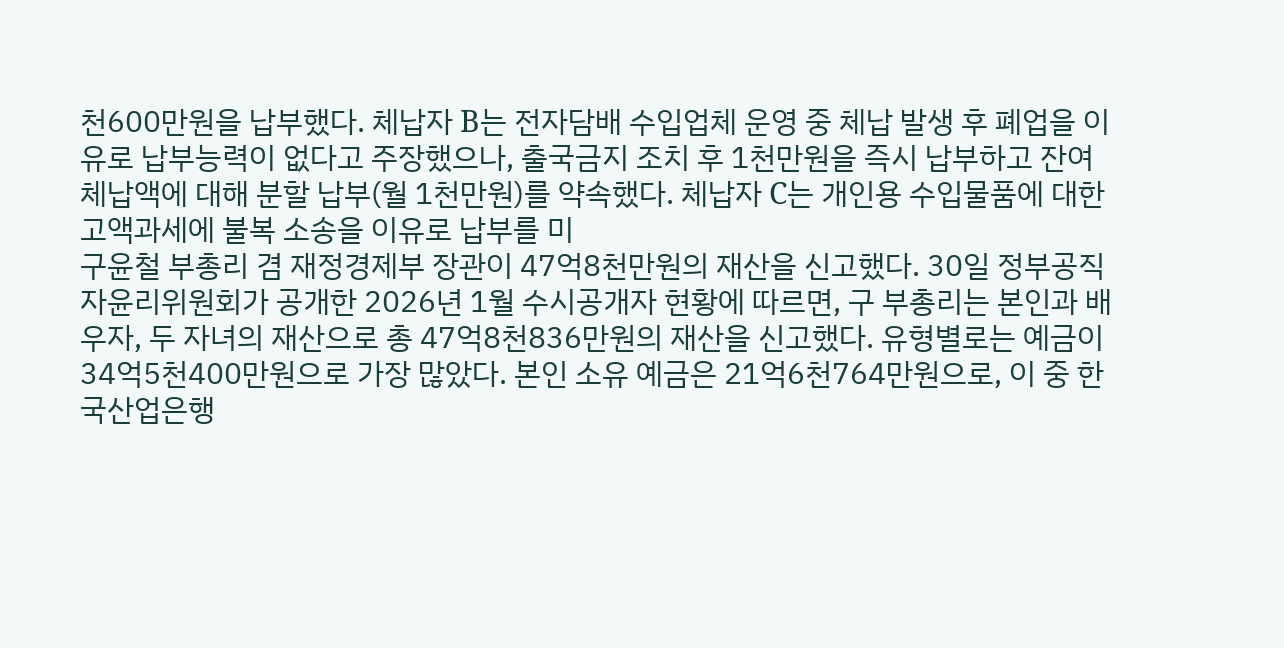천600만원을 납부했다. 체납자 B는 전자담배 수입업체 운영 중 체납 발생 후 폐업을 이유로 납부능력이 없다고 주장했으나, 출국금지 조치 후 1천만원을 즉시 납부하고 잔여 체납액에 대해 분할 납부(월 1천만원)를 약속했다. 체납자 C는 개인용 수입물품에 대한 고액과세에 불복 소송을 이유로 납부를 미
구윤철 부총리 겸 재정경제부 장관이 47억8천만원의 재산을 신고했다. 30일 정부공직자윤리위원회가 공개한 2026년 1월 수시공개자 현황에 따르면, 구 부총리는 본인과 배우자, 두 자녀의 재산으로 총 47억8천836만원의 재산을 신고했다. 유형별로는 예금이 34억5천400만원으로 가장 많았다. 본인 소유 예금은 21억6천764만원으로, 이 중 한국산업은행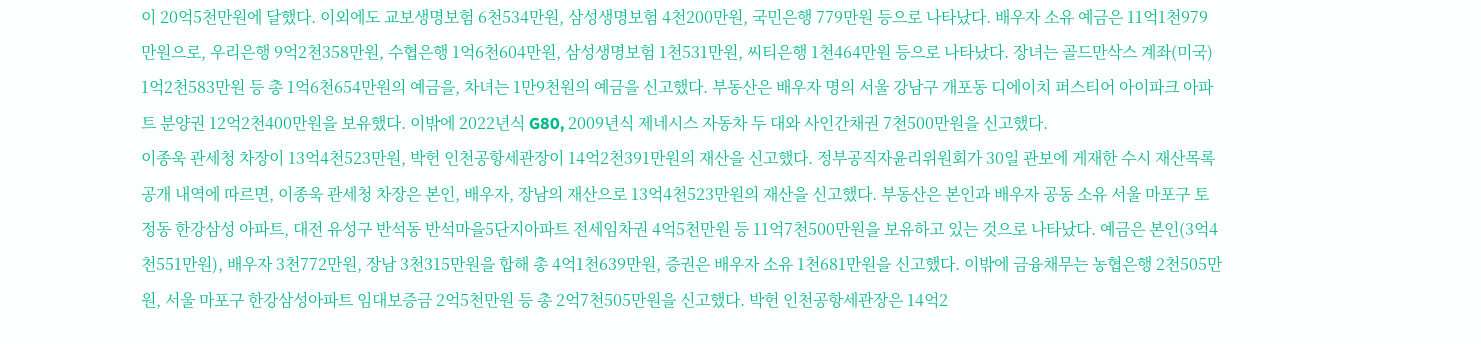이 20억5천만원에 달했다. 이외에도 교보생명보험 6천534만원, 삼성생명보험 4천200만원, 국민은행 779만원 등으로 나타났다. 배우자 소유 예금은 11억1천979만원으로, 우리은행 9억2천358만원, 수협은행 1억6천604만원, 삼성생명보험 1천531만원, 씨티은행 1천464만원 등으로 나타났다. 장녀는 골드만삭스 계좌(미국) 1억2천583만원 등 총 1억6천654만원의 예금을, 차녀는 1만9천원의 예금을 신고했다. 부동산은 배우자 명의 서울 강남구 개포동 디에이치 퍼스티어 아이파크 아파트 분양권 12억2천400만원을 보유했다. 이밖에 2022년식 G80, 2009년식 제네시스 자동차 두 대와 사인간채권 7천500만원을 신고했다.
이종욱 관세청 차장이 13억4천523만원, 박헌 인천공항세관장이 14억2천391만원의 재산을 신고했다. 정부공직자윤리위원회가 30일 관보에 게재한 수시 재산목록 공개 내역에 따르면, 이종욱 관세청 차장은 본인, 배우자, 장남의 재산으로 13억4천523만원의 재산을 신고했다. 부동산은 본인과 배우자 공동 소유 서울 마포구 토정동 한강삼성 아파트, 대전 유성구 반석동 반석마을5단지아파트 전세임차권 4억5천만원 등 11억7천500만원을 보유하고 있는 것으로 나타났다. 예금은 본인(3억4천551만원), 배우자 3천772만원, 장남 3천315만원을 합해 총 4억1천639만원, 증권은 배우자 소유 1천681만원을 신고했다. 이밖에 금융채무는 농협은행 2천505만원, 서울 마포구 한강삼성아파트 임대보증금 2억5천만원 등 총 2억7천505만원을 신고했다. 박헌 인천공항세관장은 14억2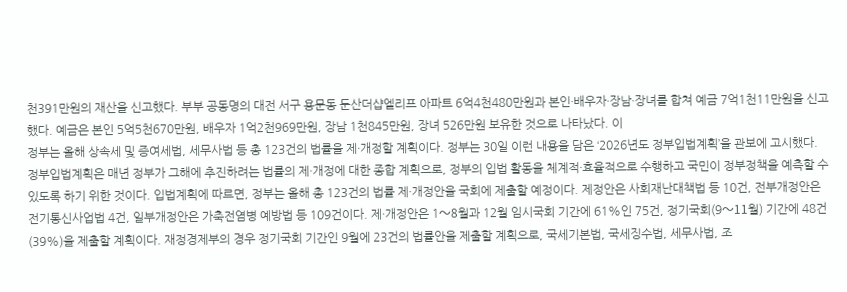천391만원의 재산을 신고했다. 부부 공동명의 대전 서구 용문동 둔산더샵엘리프 아파트 6억4천480만원과 본인·배우자·장남·장녀를 합쳐 예금 7억1천11만원을 신고했다. 예금은 본인 5억5천670만원, 배우자 1억2천969만원, 장남 1천845만원, 장녀 526만원 보유한 것으로 나타났다. 이
정부는 올해 상속세 및 증여세법, 세무사법 등 총 123건의 법률을 제·개정할 계획이다. 정부는 30일 이런 내용을 담은 ‘2026년도 정부입법계획’을 관보에 고시했다. 정부입법계획은 매년 정부가 그해에 추진하려는 법률의 제·개정에 대한 종합 계획으로, 정부의 입법 활동을 체계적·효율적으로 수행하고 국민이 정부정책을 예측할 수 있도록 하기 위한 것이다. 입법계획에 따르면, 정부는 올해 총 123건의 법률 제·개정안을 국회에 제출할 예정이다. 제정안은 사회재난대책법 등 10건, 전부개정안은 전기통신사업법 4건, 일부개정안은 가축전염병 예방법 등 109건이다. 제·개정안은 1〜8월과 12월 임시국회 기간에 61%인 75건, 정기국회(9〜11월) 기간에 48건(39%)을 제출할 계획이다. 재정경제부의 경우 정기국회 기간인 9월에 23건의 법률안을 제출할 계획으로, 국세기본법, 국세징수법, 세무사법, 조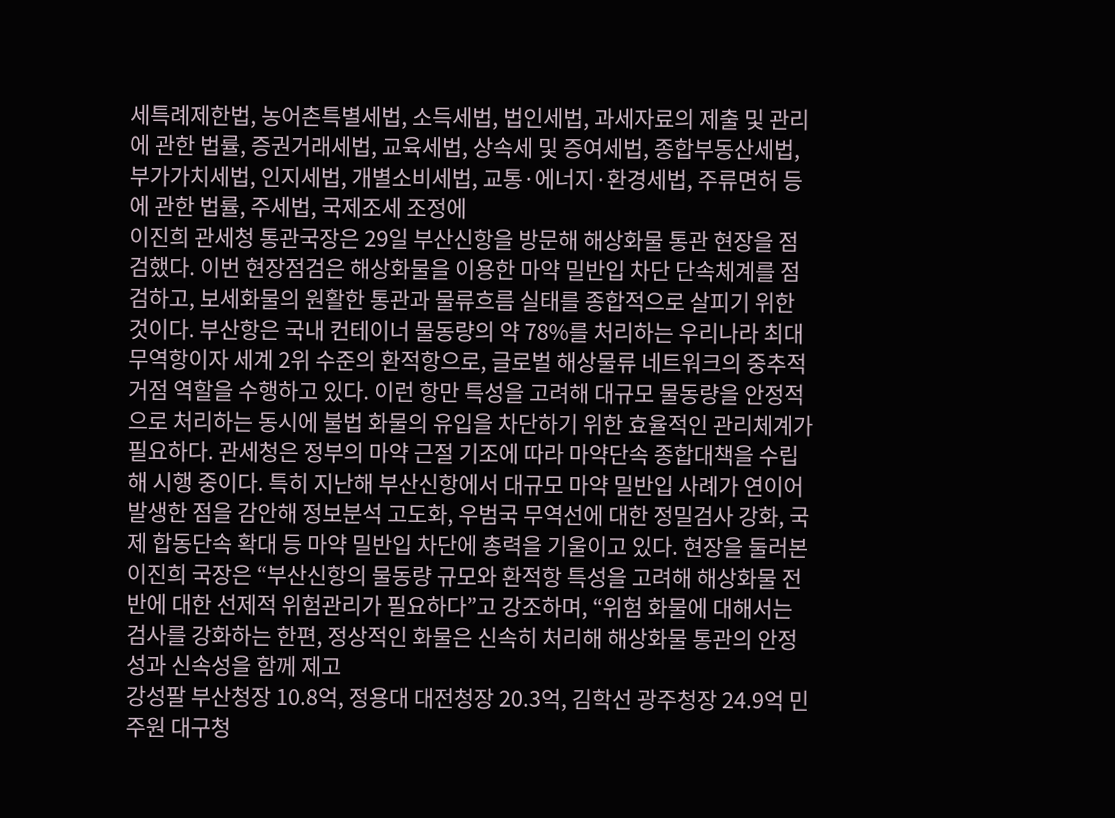세특례제한법, 농어촌특별세법, 소득세법, 법인세법, 과세자료의 제출 및 관리에 관한 법률, 증권거래세법, 교육세법, 상속세 및 증여세법, 종합부동산세법, 부가가치세법, 인지세법, 개별소비세법, 교통·에너지·환경세법, 주류면허 등에 관한 법률, 주세법, 국제조세 조정에
이진희 관세청 통관국장은 29일 부산신항을 방문해 해상화물 통관 현장을 점검했다. 이번 현장점검은 해상화물을 이용한 마약 밀반입 차단 단속체계를 점검하고, 보세화물의 원활한 통관과 물류흐름 실태를 종합적으로 살피기 위한 것이다. 부산항은 국내 컨테이너 물동량의 약 78%를 처리하는 우리나라 최대 무역항이자 세계 2위 수준의 환적항으로, 글로벌 해상물류 네트워크의 중추적 거점 역할을 수행하고 있다. 이런 항만 특성을 고려해 대규모 물동량을 안정적으로 처리하는 동시에 불법 화물의 유입을 차단하기 위한 효율적인 관리체계가 필요하다. 관세청은 정부의 마약 근절 기조에 따라 마약단속 종합대책을 수립해 시행 중이다. 특히 지난해 부산신항에서 대규모 마약 밀반입 사례가 연이어 발생한 점을 감안해 정보분석 고도화, 우범국 무역선에 대한 정밀검사 강화, 국제 합동단속 확대 등 마약 밀반입 차단에 총력을 기울이고 있다. 현장을 둘러본 이진희 국장은 “부산신항의 물동량 규모와 환적항 특성을 고려해 해상화물 전반에 대한 선제적 위험관리가 필요하다”고 강조하며, “위험 화물에 대해서는 검사를 강화하는 한편, 정상적인 화물은 신속히 처리해 해상화물 통관의 안정성과 신속성을 함께 제고
강성팔 부산청장 10.8억, 정용대 대전청장 20.3억, 김학선 광주청장 24.9억 민주원 대구청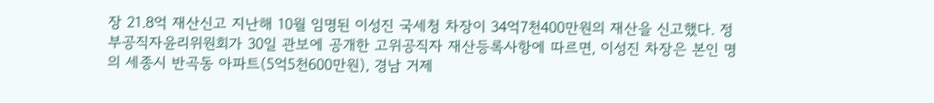장 21.8억 재산신고 지난해 10월 임명된 이성진 국세청 차장이 34억7천400만원의 재산을 신고했다. 정부공직자윤리위원회가 30일 관보에 공개한 고위공직자 재산등록사항에 따르면, 이성진 차장은 본인 명의 세종시 반곡동 아파트(5억5천600만원), 경남 거제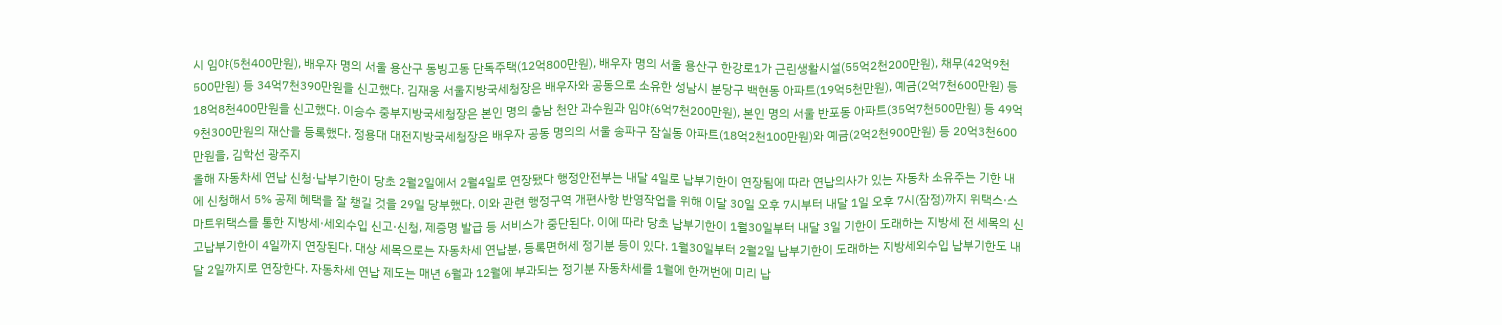시 임야(5천400만원), 배우자 명의 서울 용산구 동빙고동 단독주택(12억800만원), 배우자 명의 서울 용산구 한강로1가 근린생활시설(55억2천200만원), 채무(42억9천500만원) 등 34억7천390만원을 신고했다. 김재웅 서울지방국세청장은 배우자와 공동으로 소유한 성남시 분당구 백현동 아파트(19억5천만원), 예금(2억7천600만원) 등 18억8천400만원을 신고했다. 이승수 중부지방국세청장은 본인 명의 충남 천안 과수원과 임야(6억7천200만원), 본인 명의 서울 반포동 아파트(35억7천500만원) 등 49억9천300만원의 재산을 등록했다. 정용대 대전지방국세청장은 배우자 공동 명의의 서울 송파구 잠실동 아파트(18억2천100만원)와 예금(2억2천900만원) 등 20억3천600만원을, 김학선 광주지
올해 자동차세 연납 신청·납부기한이 당초 2월2일에서 2월4일로 연장됐다 행정안전부는 내달 4일로 납부기한이 연장됨에 따라 연납의사가 있는 자동차 소유주는 기한 내에 신청해서 5% 공제 혜택을 잘 챙길 것을 29일 당부했다. 이와 관련 행정구역 개편사항 반영작업을 위해 이달 30일 오후 7시부터 내달 1일 오후 7시(잠정)까지 위택스·스마트위택스를 통한 지방세·세외수입 신고·신청, 제증명 발급 등 서비스가 중단된다. 이에 따라 당초 납부기한이 1월30일부터 내달 3일 기한이 도래하는 지방세 전 세목의 신고납부기한이 4일까지 연장된다. 대상 세목으로는 자동차세 연납분, 등록면허세 정기분 등이 있다. 1월30일부터 2월2일 납부기한이 도래하는 지방세외수입 납부기한도 내달 2일까지로 연장한다. 자동차세 연납 제도는 매년 6월과 12월에 부과되는 정기분 자동차세를 1월에 한꺼번에 미리 납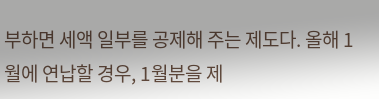부하면 세액 일부를 공제해 주는 제도다. 올해 1월에 연납할 경우, 1월분을 제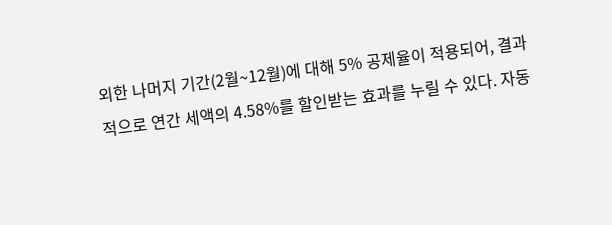외한 나머지 기간(2월~12월)에 대해 5% 공제율이 적용되어, 결과적으로 연간 세액의 4.58%를 할인받는 효과를 누릴 수 있다. 자동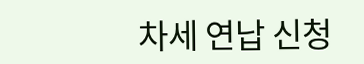차세 연납 신청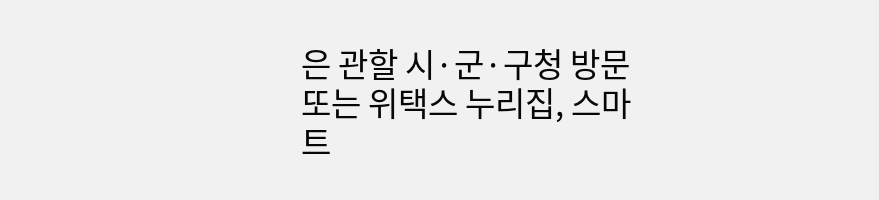은 관할 시·군·구청 방문 또는 위택스 누리집, 스마트